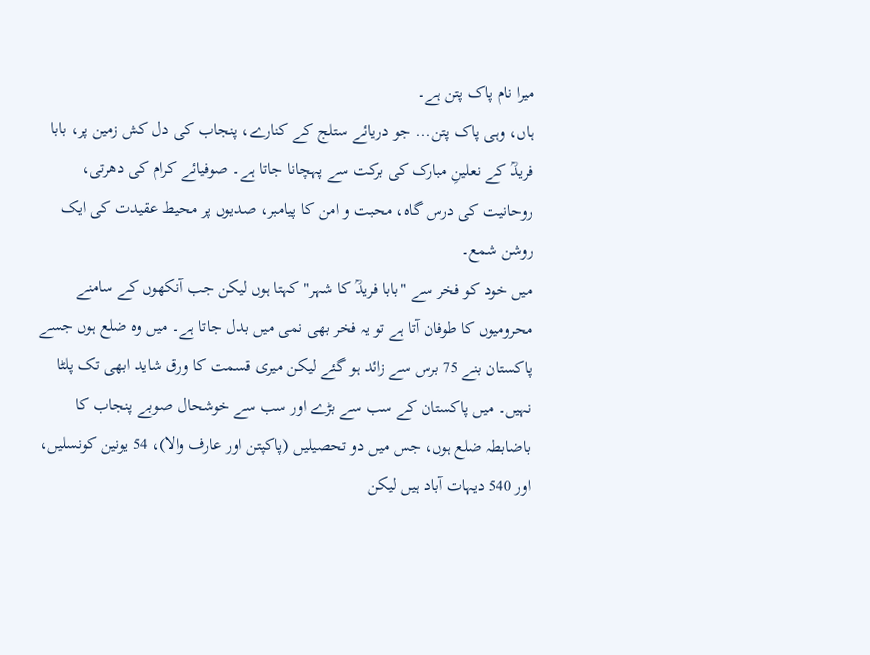میرا نام پاک پتن ہے۔
ہاں، وہی پاک پتن... جو دریائے ستلج کے کنارے، پنجاب کی دل کش زمین پر، بابا فریدؒ کے نعلینِ مبارک کی برکت سے پہچانا جاتا ہے۔ صوفیائے کرام کی دھرتی، روحانیت کی درس گاہ، محبت و امن کا پیامبر، صدیوں پر محیط عقیدت کی ایک روشن شمع۔
میں خود کو فخر سے "بابا فریدؒ کا شہر" کہتا ہوں لیکن جب آنکھوں کے سامنے محرومیوں کا طوفان آتا ہے تو یہ فخر بھی نمی میں بدل جاتا ہے۔ میں وہ ضلع ہوں جسے پاکستان بنے 75 برس سے زائد ہو گئے لیکن میری قسمت کا ورق شاید ابھی تک پلٹا نہیں۔ میں پاکستان کے سب سے بڑے اور سب سے خوشحال صوبے پنجاب کا باضابطہ ضلع ہوں، جس میں دو تحصیلیں (پاکپتن اور عارف والا)، 54 یونین کونسلیں، اور 540 دیہات آباد ہیں لیکن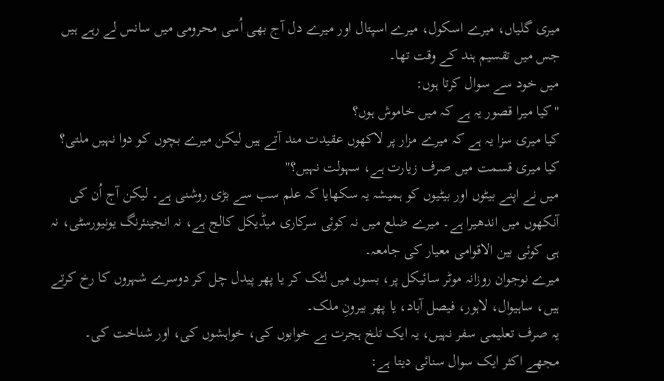میری گلیاں، میرے اسکول، میرے اسپتال اور میرے دل آج بھی اُسی محرومی میں سانس لے رہے ہیں جس میں تقسیم ہند کے وقت تھا۔
میں خود سے سوال کرتا ہوں:
"کیا میرا قصور یہ ہے کہ میں خاموش ہوں؟
کیا میری سزا یہ ہے کہ میرے مزار پر لاکھوں عقیدت مند آتے ہیں لیکن میرے بچوں کو دوا نہیں ملتی؟
کیا میری قسمت میں صرف زیارت ہے، سہولت نہیں؟"
میں نے اپنے بیٹوں اور بیٹیوں کو ہمیشہ یہ سکھایا کہ علم سب سے بڑی روشنی ہے۔ لیکن آج اُن کی آنکھوں میں اندھیرا ہے۔ میرے ضلع میں نہ کوئی سرکاری میڈیکل کالج ہے، نہ انجینئرنگ یونیورسٹی، نہ ہی کوئی بین الاقوامی معیار کی جامعہ۔
میرے نوجوان روزانہ موٹر سائیکل پر، بسوں میں لٹک کر یا پھر پیدل چل کر دوسرے شہروں کا رخ کرتے ہیں، ساہیوال، لاہور، فیصل آباد، یا پھر بیرونِ ملک۔
یہ صرف تعلیمی سفر نہیں، یہ ایک تلخ ہجرت ہے خوابوں کی، خواہشوں کی، اور شناخت کی۔
مجھے اکثر ایک سوال سنائی دیتا ہے: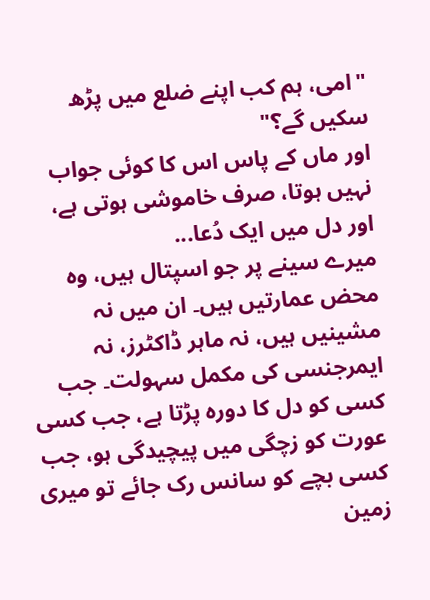"امی، ہم کب اپنے ضلع میں پڑھ سکیں گے؟"
اور ماں کے پاس اس کا کوئی جواب نہیں ہوتا، صرف خاموشی ہوتی ہے، اور دل میں ایک دُعا...
میرے سینے پر جو اسپتال ہیں، وہ محض عمارتیں ہیں۔ ان میں نہ مشینیں ہیں، نہ ماہر ڈاکٹرز، نہ ایمرجنسی کی مکمل سہولت۔ جب کسی کو دل کا دورہ پڑتا ہے، جب کسی عورت کو زچگی میں پیچیدگی ہو، جب کسی بچے کو سانس رک جائے تو میری زمین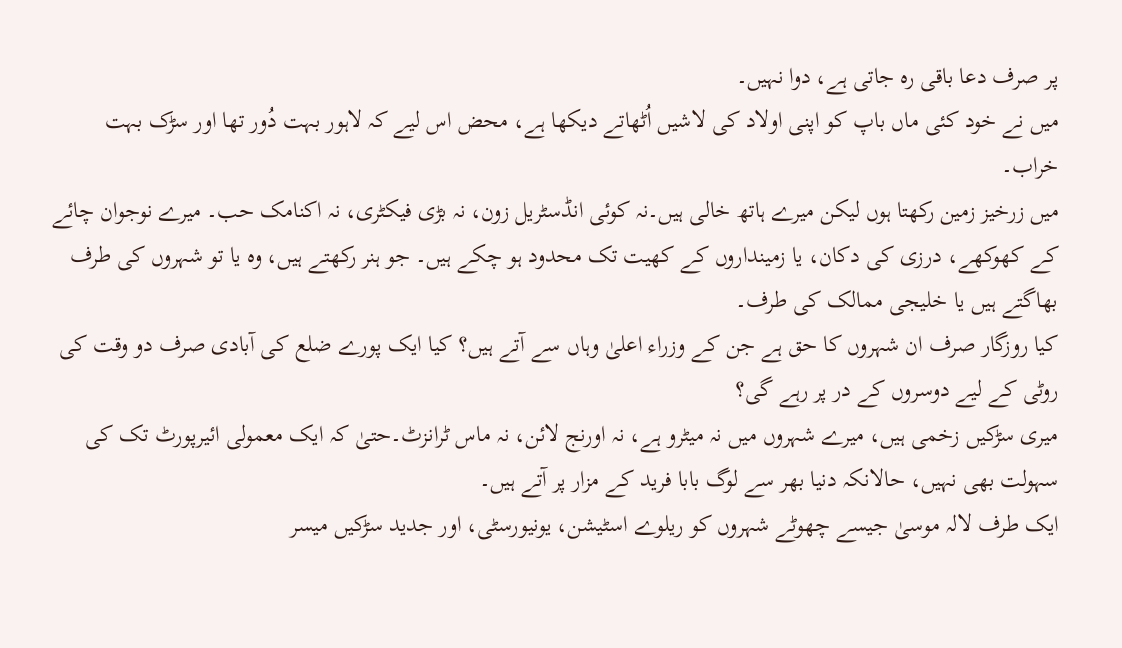پر صرف دعا باقی رہ جاتی ہے، دوا نہیں۔
میں نے خود کئی ماں باپ کو اپنی اولاد کی لاشیں اُٹھاتے دیکھا ہے، محض اس لیے کہ لاہور بہت دُور تھا اور سڑک بہت خراب۔
میں زرخیز زمین رکھتا ہوں لیکن میرے ہاتھ خالی ہیں۔نہ کوئی انڈسٹریل زون، نہ بڑی فیکٹری، نہ اکنامک حب۔ میرے نوجوان چائے کے کھوکھے، درزی کی دکان، یا زمینداروں کے کھیت تک محدود ہو چکے ہیں۔ جو ہنر رکھتے ہیں، وہ یا تو شہروں کی طرف بھاگتے ہیں یا خلیجی ممالک کی طرف۔
کیا روزگار صرف ان شہروں کا حق ہے جن کے وزراء اعلیٰ وہاں سے آتے ہیں؟ کیا ایک پورے ضلع کی آبادی صرف دو وقت کی روٹی کے لیے دوسروں کے در پر رہے گی؟
میری سڑکیں زخمی ہیں، میرے شہروں میں نہ میٹرو ہے، نہ اورنج لائن، نہ ماس ٹرانزٹ۔حتیٰ کہ ایک معمولی ائیرپورٹ تک کی سہولت بھی نہیں، حالانکہ دنیا بھر سے لوگ بابا فرید کے مزار پر آتے ہیں۔
ایک طرف لالہ موسیٰ جیسے چھوٹے شہروں کو ریلوے اسٹیشن، یونیورسٹی، اور جدید سڑکیں میسر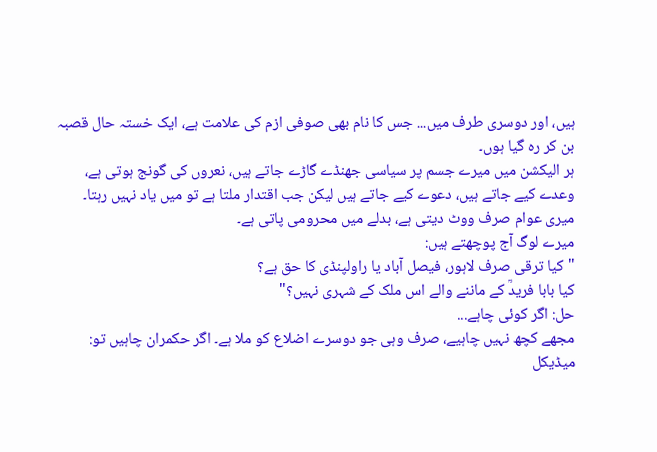ہیں، اور دوسری طرف میں... جس کا نام بھی صوفی ازم کی علامت ہے، ایک خستہ حال قصبہ بن کر رہ گیا ہوں۔
ہر الیکشن میں میرے جسم پر سیاسی جھنڈے گاڑے جاتے ہیں، نعروں کی گونج ہوتی ہے، وعدے کیے جاتے ہیں، دعوے کیے جاتے ہیں لیکن جب اقتدار ملتا ہے تو میں یاد نہیں رہتا۔ میری عوام صرف ووٹ دیتی ہے، بدلے میں محرومی پاتی ہے۔
میرے لوگ آج پوچھتے ہیں:
"کیا ترقی صرف لاہور، فیصل آباد یا راولپنڈی کا حق ہے؟
کیا بابا فریدؒ کے ماننے والے اس ملک کے شہری نہیں؟"
حل: اگر کوئی چاہے...
مجھے کچھ نہیں چاہیے، صرف وہی جو دوسرے اضلاع کو ملا ہے۔ اگر حکمران چاہیں تو:
میڈیکل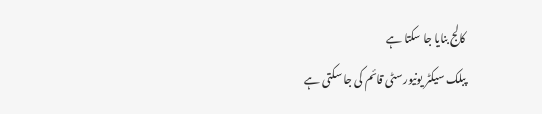کالج بنایا جا سکتا ہے
پبلک سیکٹر یونیورسٹی قائم کی جا سکتی ہے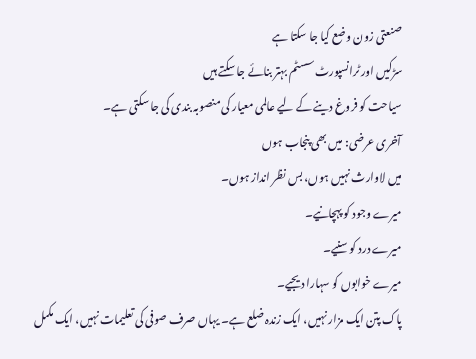صنعتی زون وضع کیا جا سکتا ہے
سڑکیں اور ٹرانسپورٹ سسٹم بہتر بنائے جا سکتے ہیں
سیاحت کو فروغ دینے کے لیے عالمی معیار کی منصوبہ بندی کی جا سکتی ہے۔
آخری عرضی: میں بھی پنجاب ہوں
میں لاوارث نہیں ہوں، بس نظر انداز ہوں۔
میرے وجود کو پہچانیے۔
میرے درد کو سنیے۔
میرے خوابوں کو سہارا دیجیے۔
پاک پتن ایک مزار نہیں، ایک زندہ ضلع ہے۔ یہاں صرف صوفی کی تعلیمات نہیں، ایک مکمل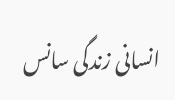انسانی زندگی سانس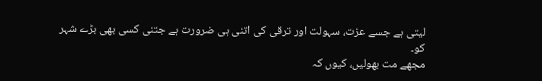لیتی ہے جسے عزت، سہولت اور ترقی کی اتنی ہی ضرورت ہے جتنی کسی بھی بڑے شہر کو۔
مجھے مت بھولیں، کیوں کہ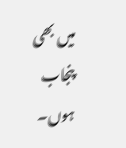میں بھی پنجاب ہوں۔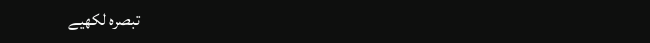تبصرہ لکھیے